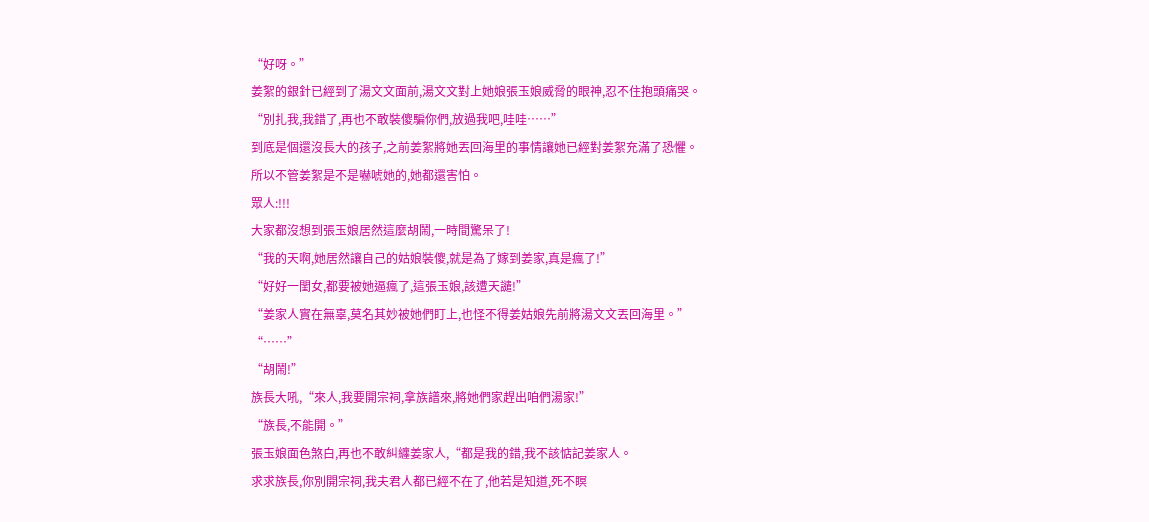“好呀。”
姜絮的銀針已經到了湯文文面前,湯文文對上她娘張玉娘威脅的眼神,忍不住抱頭痛哭。
“別扎我,我錯了,再也不敢裝傻騙你們,放過我吧,哇哇……”
到底是個還沒長大的孩子,之前姜絮將她丟回海里的事情讓她已經對姜絮充滿了恐懼。
所以不管姜絮是不是嚇唬她的,她都還害怕。
眾人:!!!
大家都沒想到張玉娘居然這麼胡鬧,一時間驚呆了!
“我的天啊,她居然讓自己的姑娘裝傻,就是為了嫁到姜家,真是瘋了!”
“好好一閨女,都要被她逼瘋了,這張玉娘,該遭天譴!”
“姜家人實在無辜,莫名其妙被她們盯上,也怪不得姜姑娘先前將湯文文丟回海里。”
“……”
“胡鬧!”
族長大吼,“來人,我要開宗祠,拿族譜來,將她們家趕出咱們湯家!”
“族長,不能開。”
張玉娘面色煞白,再也不敢糾纏姜家人,“都是我的錯,我不該惦記姜家人。
求求族長,你別開宗祠,我夫君人都已經不在了,他若是知道,死不瞑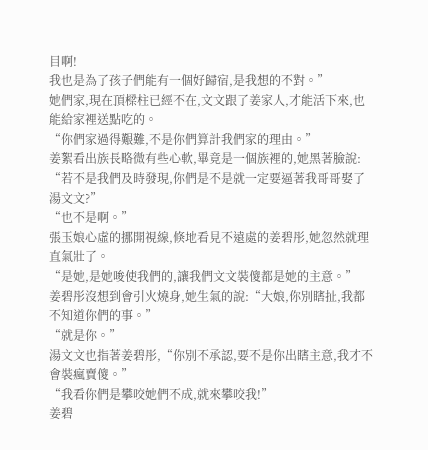目啊!
我也是為了孩子們能有一個好歸宿,是我想的不對。”
她們家,現在頂樑柱已經不在,文文跟了姜家人,才能活下來,也能給家裡送點吃的。
“你們家過得艱難,不是你們算計我們家的理由。”
姜絮看出族長略微有些心軟,畢竟是一個族裡的,她黑著臉說:
“若不是我們及時發現,你們是不是就一定要逼著我哥哥娶了湯文文?”
“也不是啊。”
張玉娘心虛的挪開視線,倏地看見不遠處的姜碧彤,她忽然就理直氣壯了。
“是她,是她唆使我們的,讓我們文文裝傻都是她的主意。”
姜碧彤沒想到會引火燒身,她生氣的說:“大娘,你別瞎扯,我都不知道你們的事。”
“就是你。”
湯文文也指著姜碧彤,“你別不承認,要不是你出瞎主意,我才不會裝瘋賣傻。”
“我看你們是攀咬她們不成,就來攀咬我!”
姜碧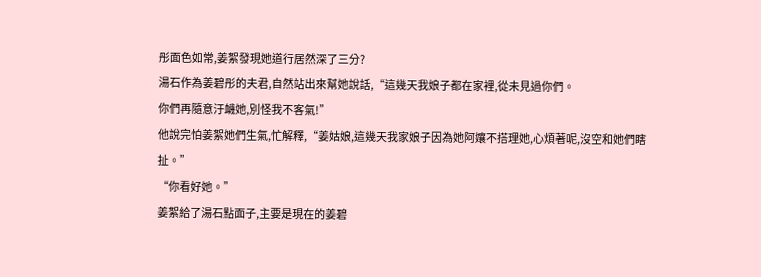彤面色如常,姜絮發現她道行居然深了三分?
湯石作為姜碧彤的夫君,自然站出來幫她說話,“這幾天我娘子都在家裡,從未見過你們。
你們再隨意汙衊她,別怪我不客氣!”
他說完怕姜絮她們生氣,忙解釋,“姜姑娘,這幾天我家娘子因為她阿孃不搭理她,心煩著呢,沒空和她們瞎扯。”
“你看好她。”
姜絮給了湯石點面子,主要是現在的姜碧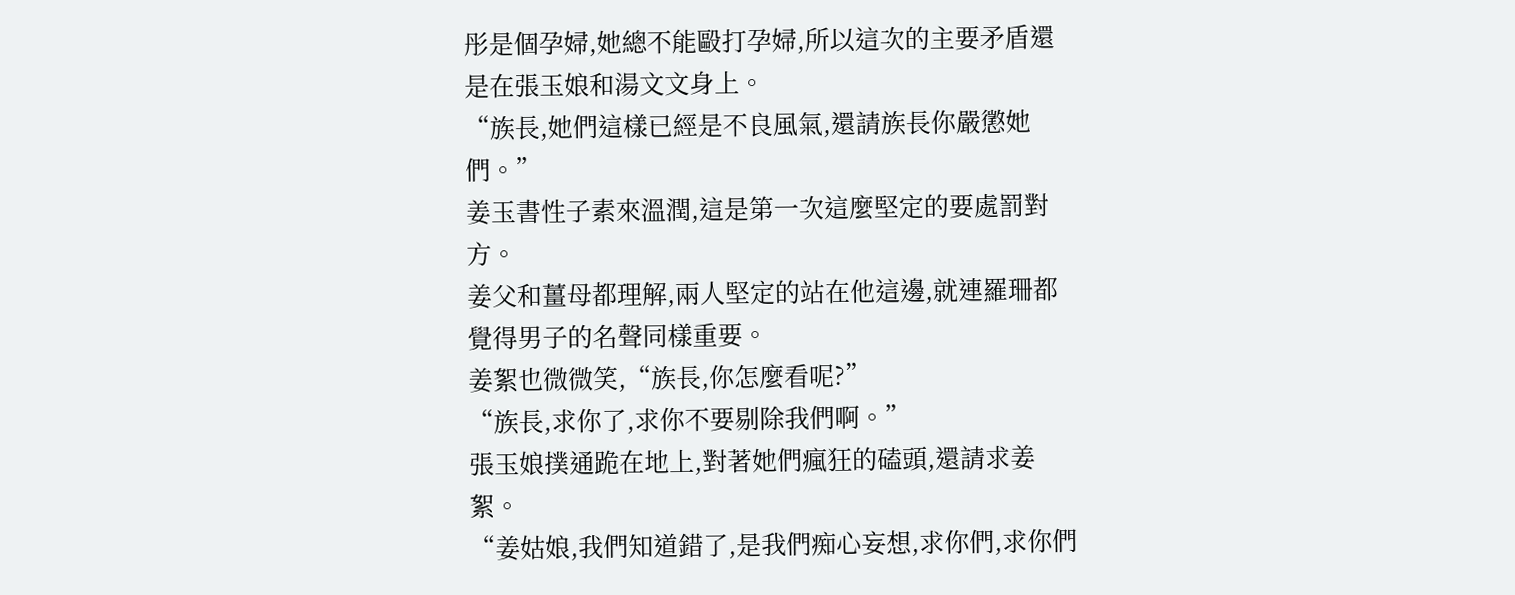彤是個孕婦,她總不能毆打孕婦,所以這次的主要矛盾還是在張玉娘和湯文文身上。
“族長,她們這樣已經是不良風氣,還請族長你嚴懲她們。”
姜玉書性子素來溫潤,這是第一次這麼堅定的要處罰對方。
姜父和薑母都理解,兩人堅定的站在他這邊,就連羅珊都覺得男子的名聲同樣重要。
姜絮也微微笑,“族長,你怎麼看呢?”
“族長,求你了,求你不要剔除我們啊。”
張玉娘撲通跪在地上,對著她們瘋狂的磕頭,還請求姜絮。
“姜姑娘,我們知道錯了,是我們痴心妄想,求你們,求你們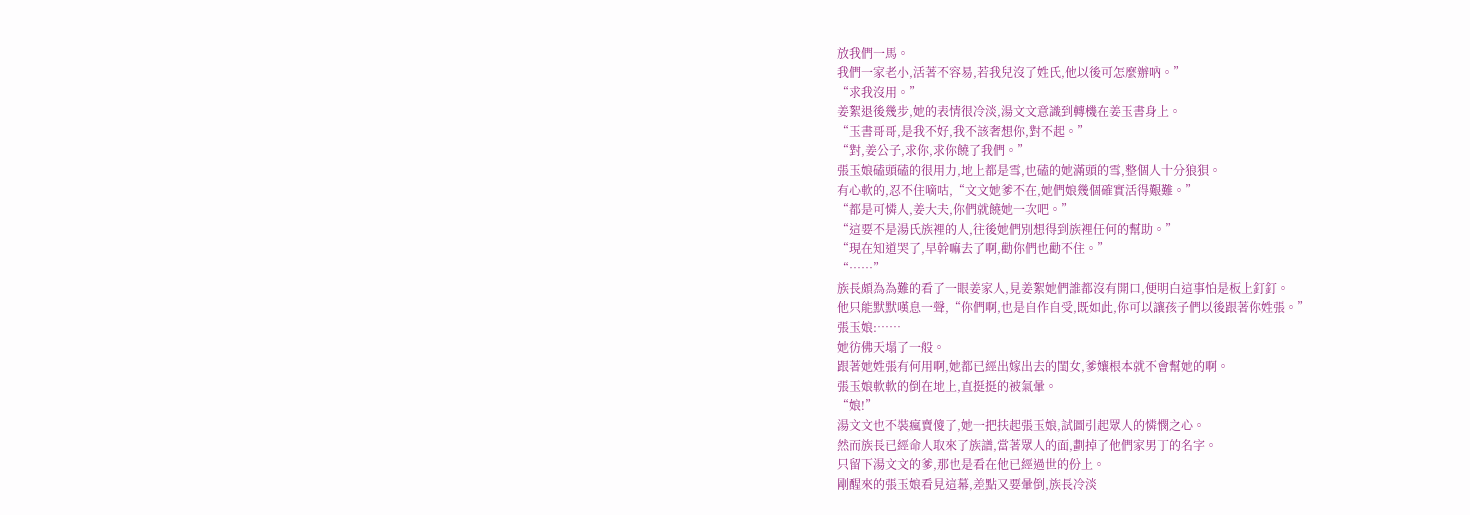放我們一馬。
我們一家老小,活著不容易,若我兒沒了姓氏,他以後可怎麼辦吶。”
“求我沒用。”
姜絮退後幾步,她的表情很冷淡,湯文文意識到轉機在姜玉書身上。
“玉書哥哥,是我不好,我不該奢想你,對不起。”
“對,姜公子,求你,求你饒了我們。”
張玉娘磕頭磕的很用力,地上都是雪,也磕的她滿頭的雪,整個人十分狼狽。
有心軟的,忍不住嘀咕,“文文她爹不在,她們娘幾個確實活得艱難。”
“都是可憐人,姜大夫,你們就饒她一次吧。”
“這要不是湯氏族裡的人,往後她們別想得到族裡任何的幫助。”
“現在知道哭了,早幹嘛去了啊,勸你們也勸不住。”
“……”
族長頗為為難的看了一眼姜家人,見姜絮她們誰都沒有開口,便明白這事怕是板上釘釘。
他只能默默嘆息一聲,“你們啊,也是自作自受,既如此,你可以讓孩子們以後跟著你姓張。”
張玉娘:……
她彷佛天塌了一般。
跟著她姓張有何用啊,她都已經出嫁出去的閨女,爹孃根本就不會幫她的啊。
張玉娘軟軟的倒在地上,直挺挺的被氣暈。
“娘!”
湯文文也不裝瘋賣傻了,她一把扶起張玉娘,試圖引起眾人的憐憫之心。
然而族長已經命人取來了族譜,當著眾人的面,劃掉了他們家男丁的名字。
只留下湯文文的爹,那也是看在他已經過世的份上。
剛醒來的張玉娘看見這幕,差點又要暈倒,族長冷淡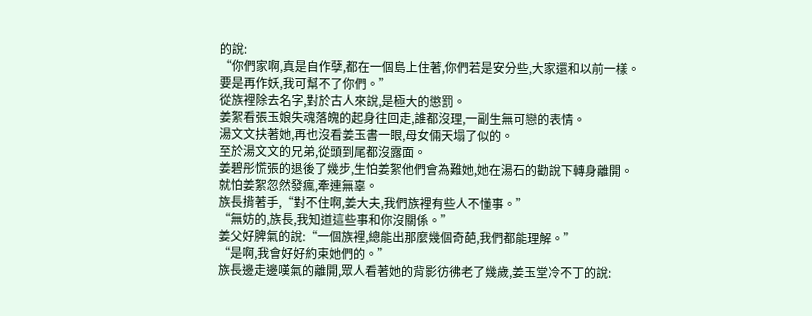的說:
“你們家啊,真是自作孽,都在一個島上住著,你們若是安分些,大家還和以前一樣。
要是再作妖,我可幫不了你們。”
從族裡除去名字,對於古人來說,是極大的懲罰。
姜絮看張玉娘失魂落魄的起身往回走,誰都沒理,一副生無可戀的表情。
湯文文扶著她,再也沒看姜玉書一眼,母女倆天塌了似的。
至於湯文文的兄弟,從頭到尾都沒露面。
姜碧彤慌張的退後了幾步,生怕姜絮他們會為難她,她在湯石的勸說下轉身離開。
就怕姜絮忽然發瘋,牽連無辜。
族長揹著手,“對不住啊,姜大夫,我們族裡有些人不懂事。”
“無妨的,族長,我知道這些事和你沒關係。”
姜父好脾氣的說:“一個族裡,總能出那麼幾個奇葩,我們都能理解。”
“是啊,我會好好約束她們的。”
族長邊走邊嘆氣的離開,眾人看著她的背影彷彿老了幾歲,姜玉堂冷不丁的說: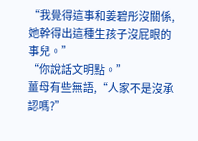“我覺得這事和姜碧彤沒關係,她幹得出這種生孩子沒屁眼的事兒。”
“你說話文明點。”
薑母有些無語,“人家不是沒承認嗎?”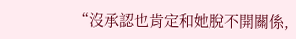“沒承認也肯定和她脫不開關係,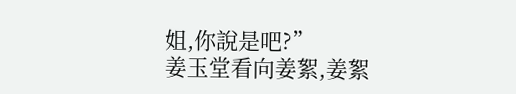姐,你說是吧?”
姜玉堂看向姜絮,姜絮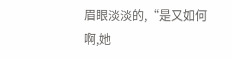眉眼淡淡的,“是又如何啊,她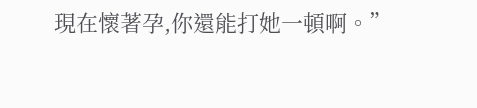現在懷著孕,你還能打她一頓啊。”